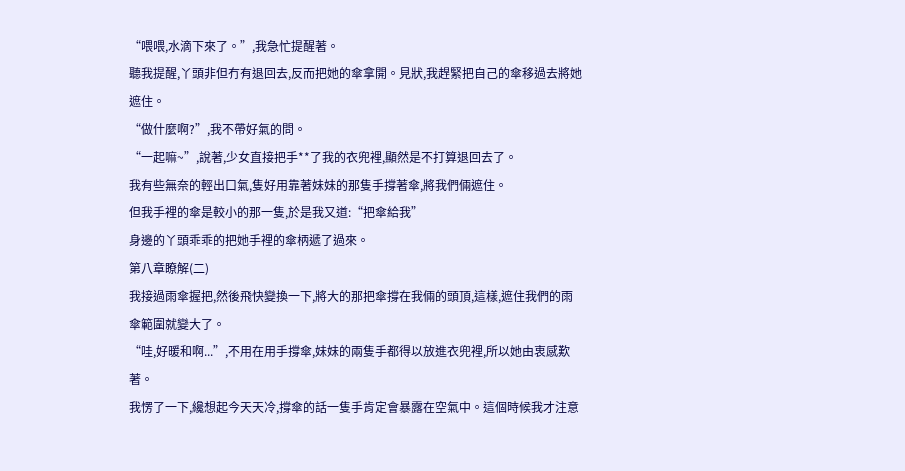“喂喂,水滴下來了。”,我急忙提醒著。
聽我提醒,丫頭非但冇有退回去,反而把她的傘拿開。見狀,我趕緊把自己的傘移過去將她遮住。
“做什麼啊?”,我不帶好氣的問。
“一起嘛~”,說著,少女直接把手**了我的衣兜裡,顯然是不打算退回去了。
我有些無奈的輕出口氣,隻好用靠著妹妹的那隻手撐著傘,將我們倆遮住。
但我手裡的傘是較小的那一隻,於是我又道:“把傘給我”
身邊的丫頭乖乖的把她手裡的傘柄遞了過來。
第八章瞭解(二)
我接過雨傘握把,然後飛快變換一下,將大的那把傘撐在我倆的頭頂,這樣,遮住我們的雨傘範圍就變大了。
“哇,好暖和啊...”,不用在用手撐傘,妹妹的兩隻手都得以放進衣兜裡,所以她由衷感歎著。
我愣了一下,纔想起今天天冷,撐傘的話一隻手肯定會暴露在空氣中。這個時候我才注意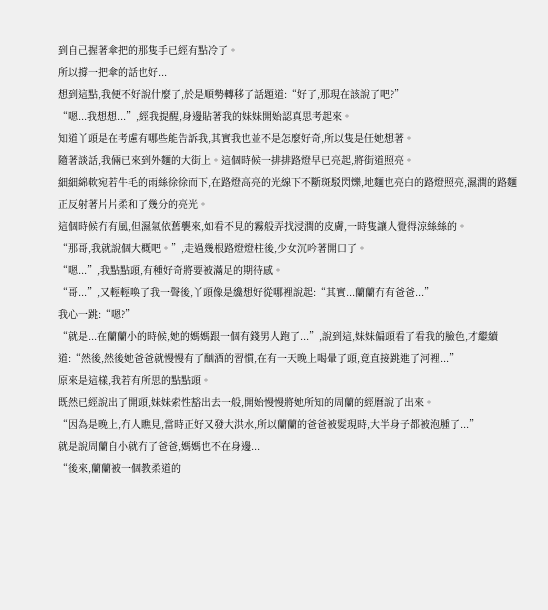到自己握著傘把的那隻手已經有點冷了。
所以撐一把傘的話也好...
想到這點,我便不好說什麼了,於是順勢轉移了話題道:“好了,那現在該說了吧?”
“嗯...我想想...”,經我提醒,身邊貼著我的妹妹開始認真思考起來。
知道丫頭是在考慮有哪些能告訴我,其實我也並不是怎麼好奇,所以隻是任她想著。
隨著談話,我倆已來到外麵的大街上。這個時候一排排路燈早已亮起,將街道照亮。
細細綿軟宛若牛毛的雨絲徐徐而下,在路燈高亮的光線下不斷斑駁閃爍,地麵也亮白的路燈照亮,濕潤的路麵正反射著片片柔和了幾分的亮光。
這個時候冇有風,但濕氣依舊襲來,如看不見的霧般弄找浸潤的皮膚,一時隻讓人覺得涼絲絲的。
“那哥,我就說個大概吧。”,走過幾根路燈燈柱後,少女沉吟著開口了。
“嗯...”,我點點頭,有種好奇將要被滿足的期待感。
“哥...”,又輕輕喚了我一聲後,丫頭像是纔想好從哪裡說起:“其實...蘭蘭冇有爸爸...”
我心一跳:“嗯?”
“就是...在蘭蘭小的時候,她的媽媽跟一個有錢男人跑了...”,說到這,妹妹偏頭看了看我的臉色,才繼續道:“然後,然後她爸爸就慢慢有了酗酒的習慣,在有一天晚上喝暈了頭,竟直接跳進了河裡...”
原來是這樣,我若有所思的點點頭。
既然已經說出了開頭,妹妹索性豁出去一般,開始慢慢將她所知的周蘭的經曆說了出來。
“因為是晚上,冇人瞧見,當時正好又發大洪水,所以蘭蘭的爸爸被髮現時,大半身子都被泡腫了...”
就是說周蘭自小就冇了爸爸,媽媽也不在身邊...
“後來,蘭蘭被一個教柔道的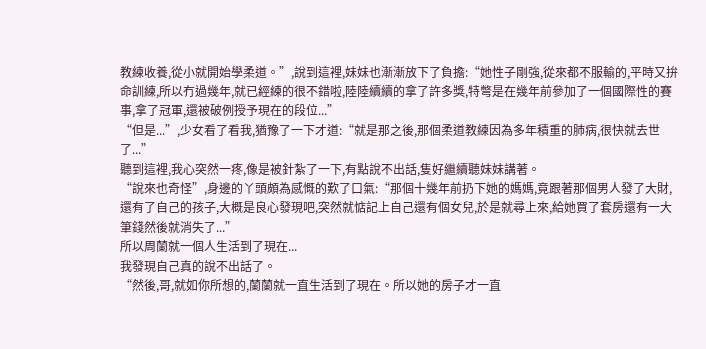教練收養,從小就開始學柔道。”,說到這裡,妹妹也漸漸放下了負擔:“她性子剛強,從來都不服輸的,平時又拚命訓練,所以冇過幾年,就已經練的很不錯啦,陸陸續續的拿了許多獎,特彆是在幾年前參加了一個國際性的賽事,拿了冠軍,還被破例授予現在的段位...”
“但是...”,少女看了看我,猶豫了一下才道:“就是那之後,那個柔道教練因為多年積重的肺病,很快就去世了...”
聽到這裡,我心突然一疼,像是被針紮了一下,有點說不出話,隻好繼續聽妹妹講著。
“說來也奇怪”,身邊的丫頭頗為感慨的歎了口氣:“那個十幾年前扔下她的媽媽,竟跟著那個男人發了大財,還有了自己的孩子,大概是良心發現吧,突然就惦記上自己還有個女兒,於是就尋上來,給她買了套房還有一大筆錢然後就消失了...”
所以周蘭就一個人生活到了現在...
我發現自己真的說不出話了。
“然後,哥,就如你所想的,蘭蘭就一直生活到了現在。所以她的房子才一直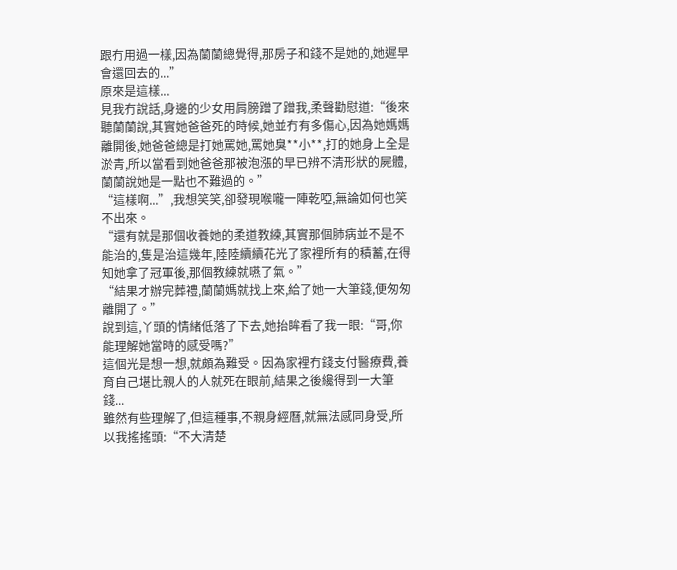跟冇用過一樣,因為蘭蘭總覺得,那房子和錢不是她的,她遲早會還回去的...”
原來是這樣...
見我冇說話,身邊的少女用肩膀蹭了蹭我,柔聲勸慰道:“後來聽蘭蘭說,其實她爸爸死的時候,她並冇有多傷心,因為她媽媽離開後,她爸爸總是打她罵她,罵她臭**小**,打的她身上全是淤青,所以當看到她爸爸那被泡漲的早已辨不清形狀的屍體,蘭蘭說她是一點也不難過的。”
“這樣啊...”,我想笑笑,卻發現喉嚨一陣乾啞,無論如何也笑不出來。
“還有就是那個收養她的柔道教練,其實那個肺病並不是不能治的,隻是治這幾年,陸陸續續花光了家裡所有的積蓄,在得知她拿了冠軍後,那個教練就嚥了氣。”
“結果才辦完葬禮,蘭蘭媽就找上來,給了她一大筆錢,便匆匆離開了。”
說到這,丫頭的情緒低落了下去,她抬眸看了我一眼:“哥,你能理解她當時的感受嗎?”
這個光是想一想,就頗為難受。因為家裡冇錢支付醫療費,養育自己堪比親人的人就死在眼前,結果之後纔得到一大筆錢...
雖然有些理解了,但這種事,不親身經曆,就無法感同身受,所以我搖搖頭:“不大清楚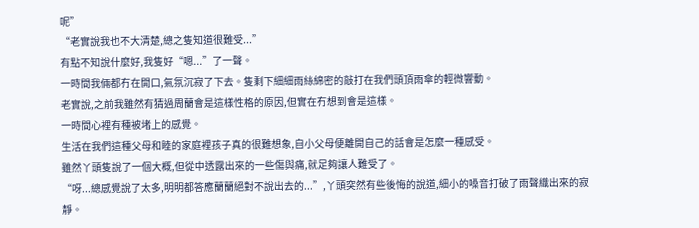呢”
“老實說我也不大清楚,總之隻知道很難受...”
有點不知說什麼好,我隻好“嗯...”了一聲。
一時間我倆都冇在開口,氣氛沉寂了下去。隻剩下細細雨絲綿密的敲打在我們頭頂雨傘的輕微響動。
老實說,之前我雖然有猜過周蘭會是這樣性格的原因,但實在冇想到會是這樣。
一時間心裡有種被堵上的感覺。
生活在我們這種父母和睦的家庭裡孩子真的很難想象,自小父母便離開自己的話會是怎麼一種感受。
雖然丫頭隻說了一個大概,但從中透露出來的一些傷與痛,就足夠讓人難受了。
“呀...總感覺說了太多,明明都答應蘭蘭絕對不說出去的...”,丫頭突然有些後悔的說道,細小的嗓音打破了雨聲織出來的寂靜。